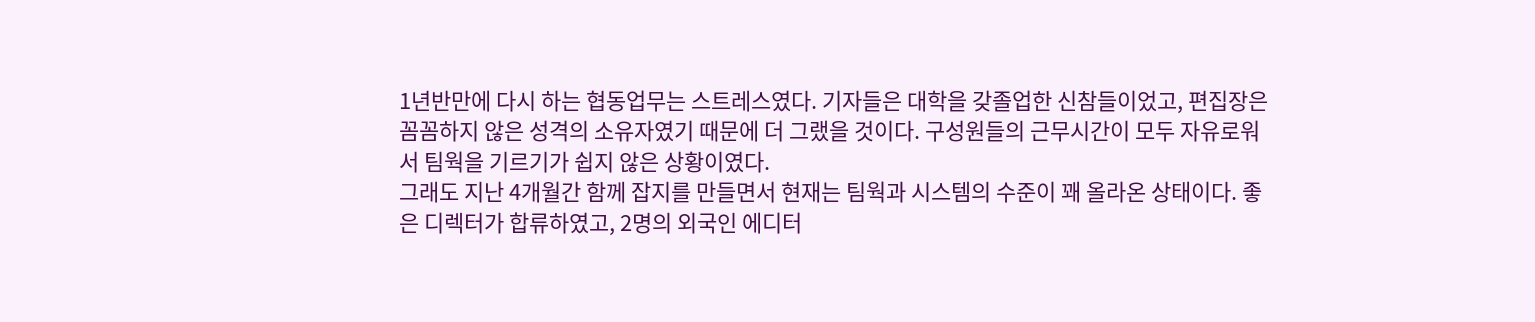1년반만에 다시 하는 협동업무는 스트레스였다. 기자들은 대학을 갖졸업한 신참들이었고, 편집장은 꼼꼼하지 않은 성격의 소유자였기 때문에 더 그랬을 것이다. 구성원들의 근무시간이 모두 자유로워서 팀웍을 기르기가 쉽지 않은 상황이였다.
그래도 지난 4개월간 함께 잡지를 만들면서 현재는 팀웍과 시스템의 수준이 꽤 올라온 상태이다. 좋은 디렉터가 합류하였고, 2명의 외국인 에디터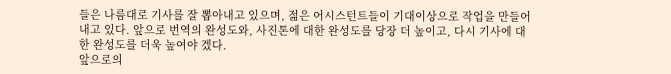들은 나름대로 기사를 잘 뽑아내고 있으며, 젊은 어시스턴트들이 기대이상으로 작업을 만들어 내고 있다. 앞으로 번역의 완성도와, 사진톤에 대한 완성도를 당장 더 높이고, 다시 기사에 대한 완성도를 더욱 높여야 겠다.
앞으로의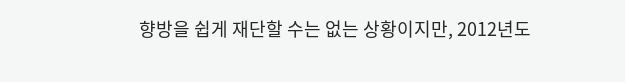향방을 쉽게 재단할 수는 없는 상황이지만, 2012년도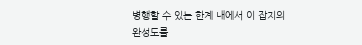병행할 수 있는 한계 내에서 이 잡지의 완성도를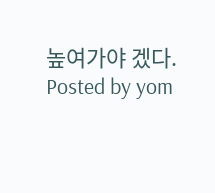높여가야 겠다.
Posted by yom